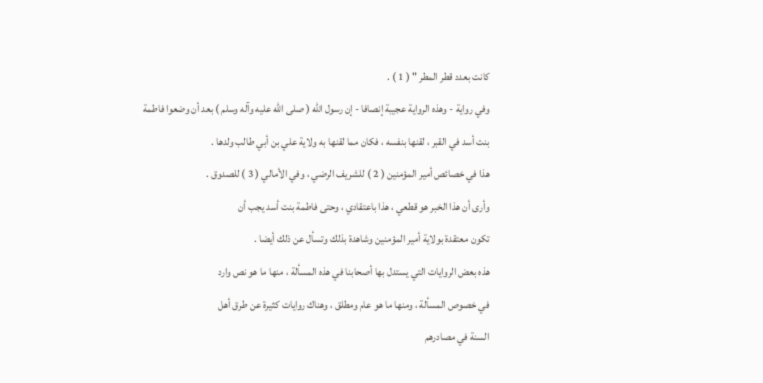كانت بعدد قطر المطر " ( 1 ) .
وفي رواية - وهذه الرواية عجيبة إنصافا - إن رسول الله ( صلى الله عليه وآله وسلم ) بعد أن وضعوا فاطمة
بنت أسد في القبر ، لقنها بنفسه ، فكان مما لقنها به ولاية علي بن أبي طالب ولدها .
هذا في خصائص أمير المؤمنين ( 2 ) للشريف الرضي ، وفي الأمالي ( 3 ) للصدوق .
وأرى أن هذا الخبر هو قطعي ، هذا باعتقادي ، وحتى فاطمة بنت أسد يجب أن
تكون معتقدة بولاية أمير المؤمنين وشاهدة بذلك وتسأل عن ذلك أيضا .
هذه بعض الروايات التي يستدل بها أصحابنا في هذه المسألة ، منها ما هو نص وارد
في خصوص المسألة ، ومنها ما هو عام ومطلق ، وهناك روايات كثيرة عن طرق أهل
السنة في مصادرهم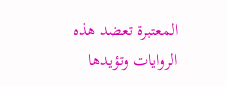المعتبرة تعضد هذه الروايات وتؤيدها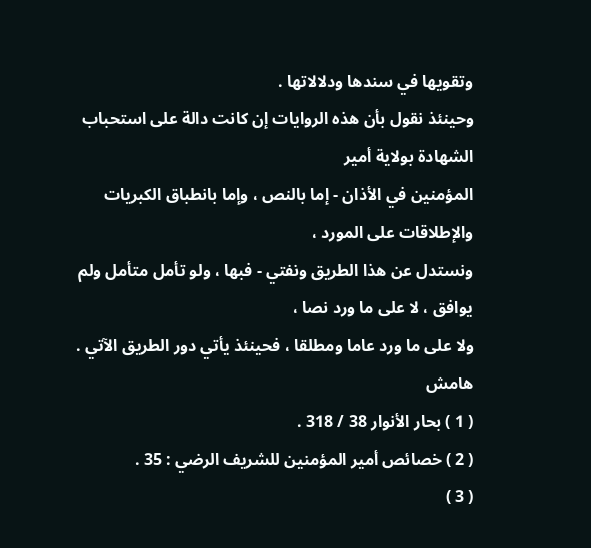وتقويها في سندها ودلالاتها .
وحينئذ نقول بأن هذه الروايات إن كانت دالة على استحباب الشهادة بولاية أمير
المؤمنين في الأذان - إما بالنص ، وإما بانطباق الكبريات والإطلاقات على المورد ،
ونستدل عن هذا الطريق ونفتي - فبها ، ولو تأمل متأمل ولم يوافق ، لا على ما ورد نصا ،
ولا على ما ورد عاما ومطلقا ، فحينئذ يأتي دور الطريق الآتي .
هامش
( 1 ) بحار الأنوار 38 / 318 .
( 2 ) خصائص أمير المؤمنين للشريف الرضي : 35 .
( 3 )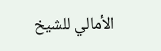الأمالي للشيخ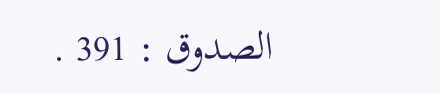الصدوق : 391 .